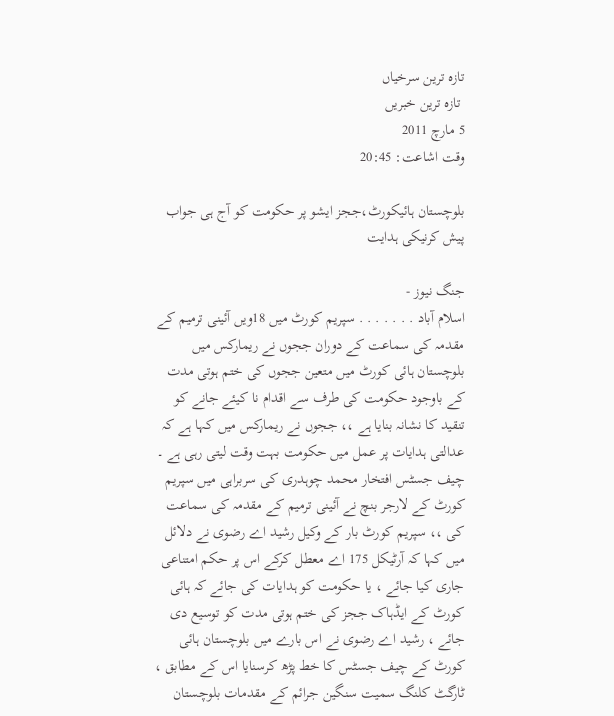تازہ ترین سرخیاں
 تازہ ترین خبریں
5 مارچ 2011
وقت اشاعت: 20:45

بلوچستان ہائیکورٹ،ججز ایشو پر حکومت کو آج ہی جواب پیش کرنیکی ہدایت

جنگ نیوز -
اسلام آباد . . . . . . . سپریم کورٹ میں 18ویں آئینی ترمیم کے مقدمہ کی سماعت کے دوران ججوں نے ریمارکس میں بلوچستان ہائی کورٹ میں متعین ججوں کی ختم ہوتی مدت کے باوجود حکومت کی طرف سے اقدام نا کیئے جانے کو تنقید کا نشانہ بنایا ہے ،، ججوں نے ریمارکس میں کہا ہے کہ عدالتی ہدایات پر عمل میں حکومت بہت وقت لیتی رہی ہے ۔ چیف جسٹس افتخار محمد چوہدری کی سربراہی میں سپریم کورٹ کے لارجر بنچ نے آئینی ترمیم کے مقدمہ کی سماعت کی ،، سپریم کورٹ بار کے وکیل رشید اے رضوی نے دلائل میں کہا کہ آرٹیکل 175 اے معطل کرکے اس پر حکم امتناعی جاری کیا جائے ، یا حکومت کو ہدایات کی جائے کہ ہائی کورٹ کے ایڈہاک ججز کی ختم ہوتی مدت کو توسیع دی جائے ، رشید اے رضوی نے اس بارے میں بلوچستان ہائی کورٹ کے چیف جسٹس کا خط پڑھ کرسنایا اس کے مطابق ، ٹارگٹ کلنگ سمیت سنگین جرائم کے مقدمات بلوچستان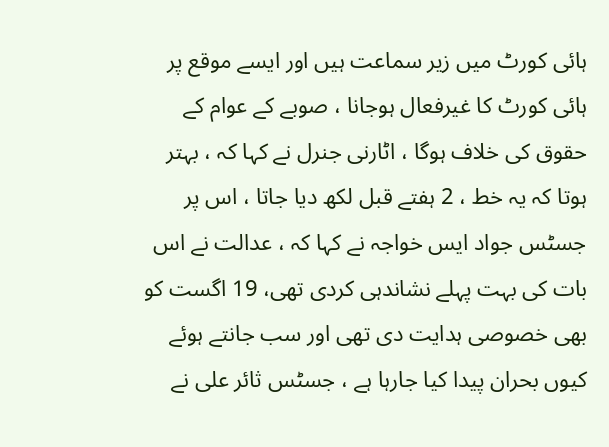ہائی کورٹ میں زیر سماعت ہیں اور ایسے موقع پر ہائی کورٹ کا غیرفعال ہوجانا ، صوبے کے عوام کے حقوق کی خلاف ہوگا ، اٹارنی جنرل نے کہا کہ ، بہتر ہوتا کہ یہ خط ، 2 ہفتے قبل لکھ دیا جاتا ، اس پر جسٹس جواد ایس خواجہ نے کہا کہ ، عدالت نے اس بات کی بہت پہلے نشاندہی کردی تھی، 19 اگست کو بھی خصوصی ہدایت دی تھی اور سب جانتے ہوئے کیوں بحران پیدا کیا جارہا ہے ، جسٹس ثائر علی نے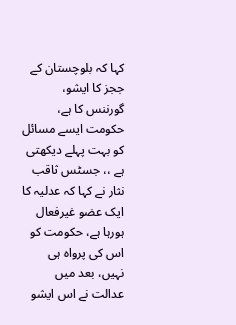کہا کہ بلوچستان کے ججز کا ایشو، گورننس کا ہے، حکومت ایسے مسائل کو بہت پہلے دیکھتی ہے ،، جسٹس ثاقب نثار نے کہا کہ عدلیہ کا ایک عضو غیرفعال ہورہا ہے، حکومت کو اس کی پرواہ ہی نہیں، بعد میں عدالت نے اس ایشو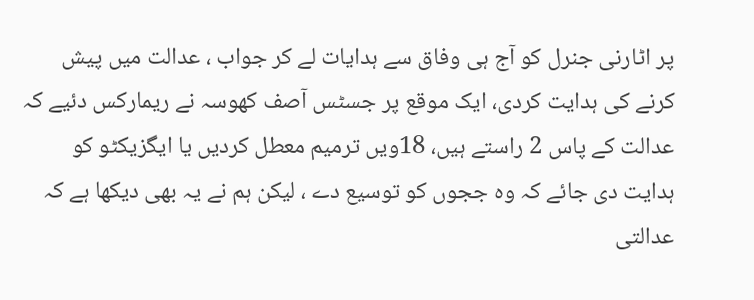پر اٹارنی جنرل کو آج ہی وفاق سے ہدایات لے کر جواب ، عدالت میں پیش کرنے کی ہدایت کردی، ایک موقع پر جسٹس آصف کھوسہ نے ریمارکس دئیے کہ عدالت کے پاس 2 راستے ہیں، 18ویں ترمیم معطل کردیں یا ایگزیکٹو کو ہدایت دی جائے کہ وہ ججوں کو توسیع دے ، لیکن ہم نے یہ بھی دیکھا ہے کہ عدالتی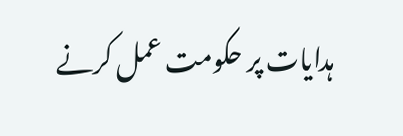ہدایات پر حکومت عمل کرنے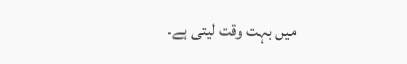میں بہت وقت لیتی ہے۔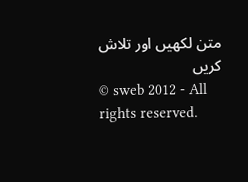متن لکھیں اور تلاش کریں
© sweb 2012 - All rights reserved.